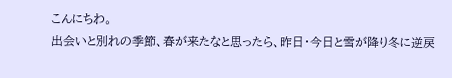こんにちわ。
出会いと別れの季節、春が来たなと思ったら、昨日・今日と雪が降り冬に逆戻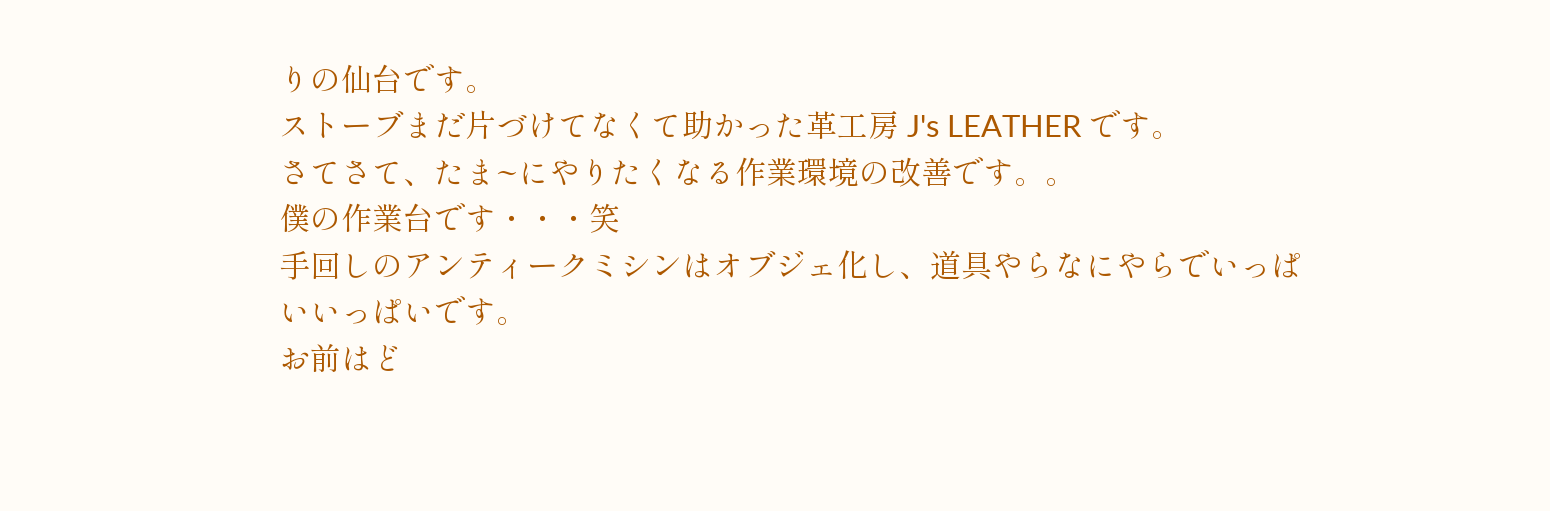りの仙台です。
ストーブまだ片づけてなくて助かった革工房 J's LEATHER です。
さてさて、たま~にやりたくなる作業環境の改善です。。
僕の作業台です・・・笑
手回しのアンティークミシンはオブジェ化し、道具やらなにやらでいっぱいいっぱいです。
お前はど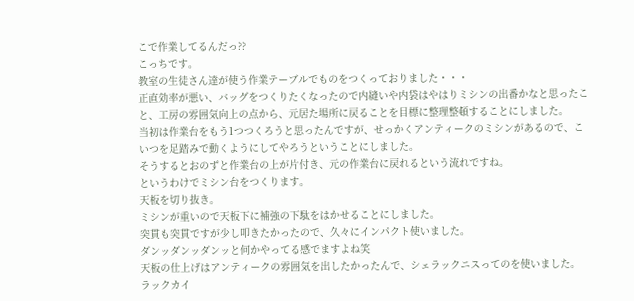こで作業してるんだっ??
こっちです。
教室の生徒さん達が使う作業テーブルでものをつくっておりました・・・
正直効率が悪い、バッグをつくりたくなったので内縫いや内袋はやはりミシンの出番かなと思ったこと、工房の雰囲気向上の点から、元居た場所に戻ることを目標に整理整頓することにしました。
当初は作業台をもう1つつくろうと思ったんですが、せっかくアンティークのミシンがあるので、こいつを足踏みで動くようにしてやろうということにしました。
そうするとおのずと作業台の上が片付き、元の作業台に戻れるという流れですね。
というわけでミシン台をつくります。
天板を切り抜き。
ミシンが重いので天板下に補強の下駄をはかせることにしました。
突貫も突貫ですが少し叩きたかったので、久々にインパクト使いました。
ダンッダンッダンッと何かやってる感でますよね笑
天板の仕上げはアンティークの雰囲気を出したかったんで、シェラックニスってのを使いました。
ラックカイ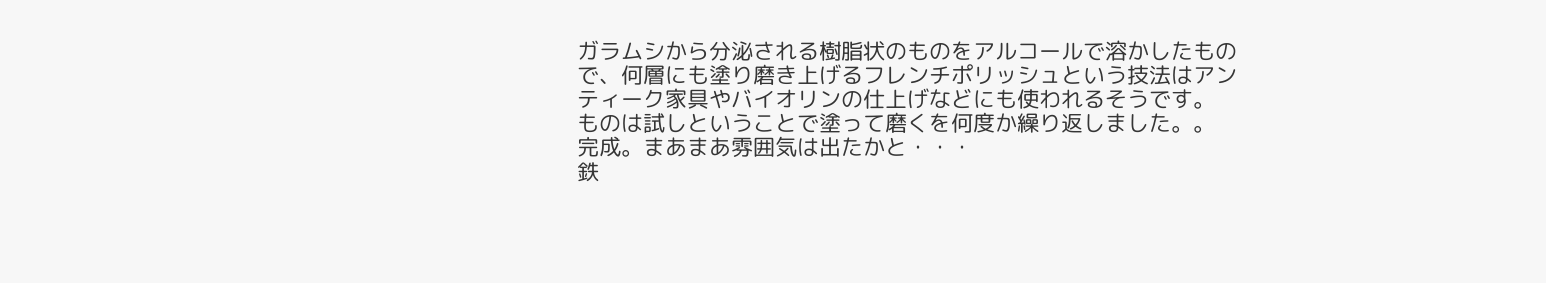ガラムシから分泌される樹脂状のものをアルコールで溶かしたもので、何層にも塗り磨き上げるフレンチポリッシュという技法はアンティーク家具やバイオリンの仕上げなどにも使われるそうです。
ものは試しということで塗って磨くを何度か繰り返しました。。
完成。まあまあ雰囲気は出たかと・・・
鉄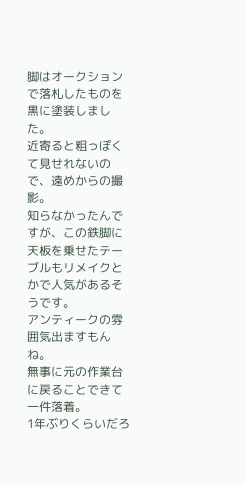脚はオークションで落札したものを黒に塗装しました。
近寄ると粗っぽくて見せれないので、遠めからの撮影。
知らなかったんですが、この鉄脚に天板を乗せたテーブルもリメイクとかで人気があるそうです。
アンティークの雰囲気出ますもんね。
無事に元の作業台に戻ることできて一件落着。
1年ぶりくらいだろ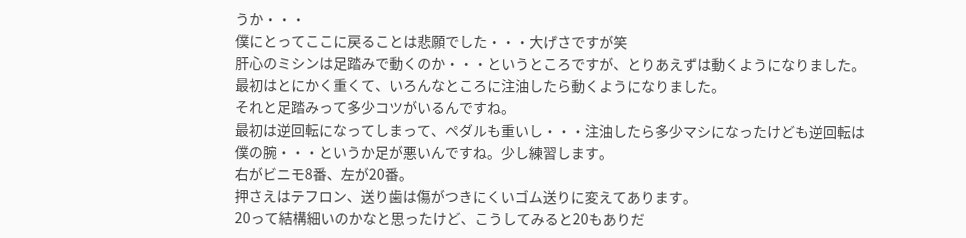うか・・・
僕にとってここに戻ることは悲願でした・・・大げさですが笑
肝心のミシンは足踏みで動くのか・・・というところですが、とりあえずは動くようになりました。
最初はとにかく重くて、いろんなところに注油したら動くようになりました。
それと足踏みって多少コツがいるんですね。
最初は逆回転になってしまって、ペダルも重いし・・・注油したら多少マシになったけども逆回転は僕の腕・・・というか足が悪いんですね。少し練習します。
右がビニモ8番、左が20番。
押さえはテフロン、送り歯は傷がつきにくいゴム送りに変えてあります。
20って結構細いのかなと思ったけど、こうしてみると20もありだ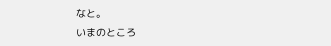なと。
いまのところ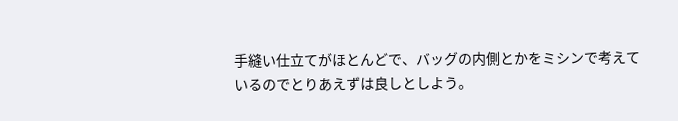手縫い仕立てがほとんどで、バッグの内側とかをミシンで考えているのでとりあえずは良しとしよう。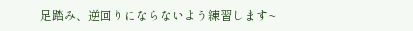足踏み、逆回りにならないよう練習します~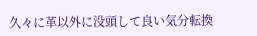久々に革以外に没頭して良い気分転換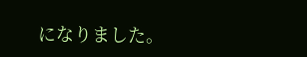になりました。